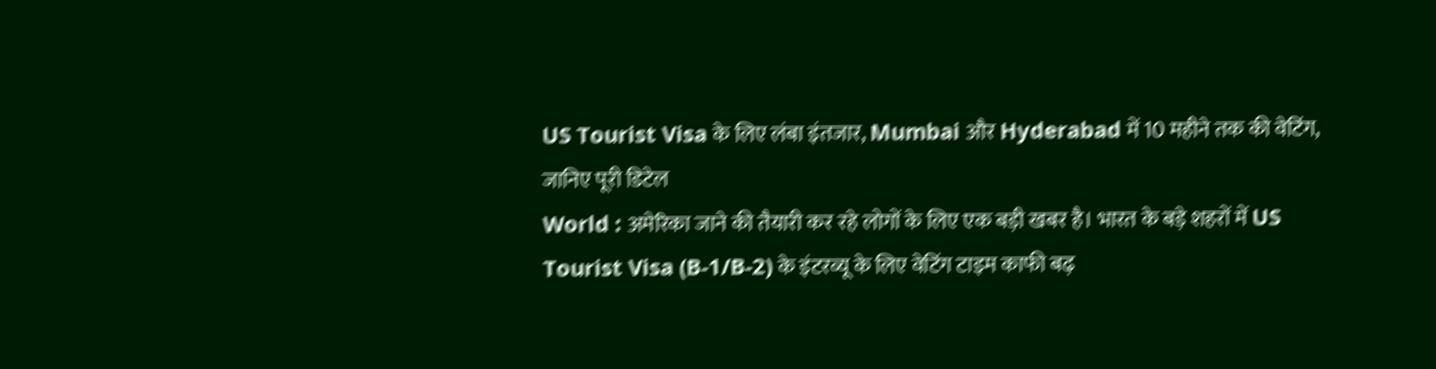US Tourist Visa के लिए लंबा इंतजार, Mumbai और Hyderabad में 10 महीने तक की वेटिंग, जानिए पूरी डिटेल
World : अमेरिका जाने की तैयारी कर रहे लोगों के लिए एक बड़ी खबर है। भारत के बड़े शहरों में US Tourist Visa (B-1/B-2) के इंटरव्यू के लिए वेटिंग टाइम काफी बढ़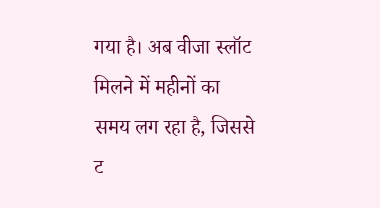गया है। अब वीजा स्लॉट मिलने में महीनों का समय लग रहा है, जिससे ट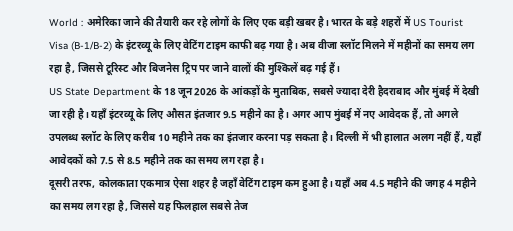World : अमेरिका जाने की तैयारी कर रहे लोगों के लिए एक बड़ी खबर है। भारत के बड़े शहरों में US Tourist Visa (B-1/B-2) के इंटरव्यू के लिए वेटिंग टाइम काफी बढ़ गया है। अब वीजा स्लॉट मिलने में महीनों का समय लग रहा है, जिससे टूरिस्ट और बिजनेस ट्रिप पर जाने वालों की मुश्किलें बढ़ गई हैं।
US State Department के 18 जून 2026 के आंकड़ों के मुताबिक, सबसे ज्यादा देरी हैदराबाद और मुंबई में देखी जा रही है। यहाँ इंटरव्यू के लिए औसत इंतजार 9.5 महीने का है। अगर आप मुंबई में नए आवेदक हैं, तो अगले उपलब्ध स्लॉट के लिए करीब 10 महीने तक का इंतजार करना पड़ सकता है। दिल्ली में भी हालात अलग नहीं हैं, यहाँ आवेदकों को 7.5 से 8.5 महीने तक का समय लग रहा है।
दूसरी तरफ, कोलकाता एकमात्र ऐसा शहर है जहाँ वेटिंग टाइम कम हुआ है। यहाँ अब 4.5 महीने की जगह 4 महीने का समय लग रहा है, जिससे यह फिलहाल सबसे तेज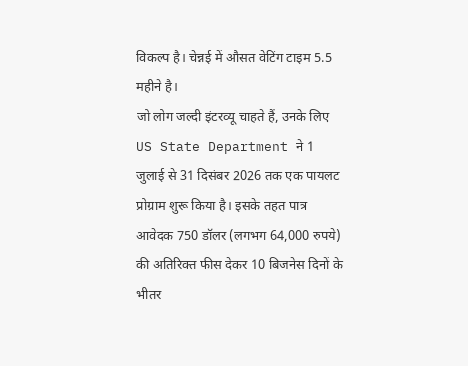विकल्प है। चेन्नई में औसत वेटिंग टाइम 5.5 महीने है।
जो लोग जल्दी इंटरव्यू चाहते हैं, उनके लिए US State Department ने 1 जुलाई से 31 दिसंबर 2026 तक एक पायलट प्रोग्राम शुरू किया है। इसके तहत पात्र आवेदक 750 डॉलर (लगभग 64,000 रुपये) की अतिरिक्त फीस देकर 10 बिजनेस दिनों के भीतर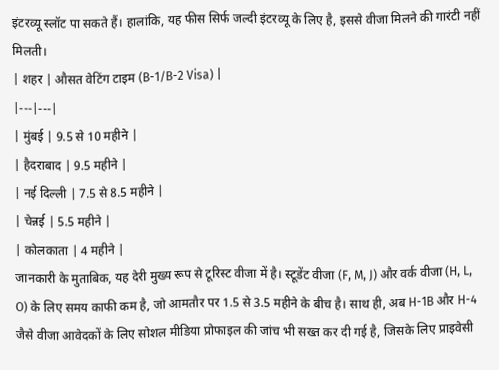इंटरव्यू स्लॉट पा सकते हैं। हालांकि, यह फीस सिर्फ जल्दी इंटरव्यू के लिए है, इससे वीजा मिलने की गारंटी नहीं मिलती।
| शहर | औसत वेटिंग टाइम (B-1/B-2 Visa) |
|---|---|
| मुंबई | 9.5 से 10 महीने |
| हैदराबाद | 9.5 महीने |
| नई दिल्ली | 7.5 से 8.5 महीने |
| चेन्नई | 5.5 महीने |
| कोलकाता | 4 महीने |
जानकारी के मुताबिक, यह देरी मुख्य रूप से टूरिस्ट वीजा में है। स्टूडेंट वीजा (F, M, J) और वर्क वीजा (H, L, O) के लिए समय काफी कम है, जो आमतौर पर 1.5 से 3.5 महीने के बीच है। साथ ही, अब H-1B और H-4 जैसे वीजा आवेदकों के लिए सोशल मीडिया प्रोफाइल की जांच भी सख्त कर दी गई है, जिसके लिए प्राइवेसी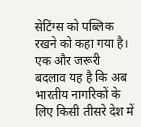सेटिंग्स को पब्लिक रखने को कहा गया है।
एक और जरूरी बदलाव यह है कि अब भारतीय नागरिकों के लिए किसी तीसरे देश में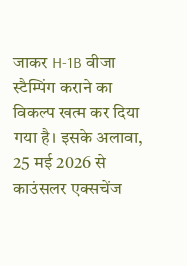जाकर H-1B वीजा स्टैम्पिंग कराने का विकल्प खत्म कर दिया गया है। इसके अलावा, 25 मई 2026 से काउंसलर एक्सचेंज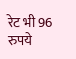रेट भी 96 रुपये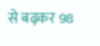से बढ़कर 98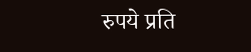रुपये प्रति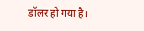डॉलर हो गया है।